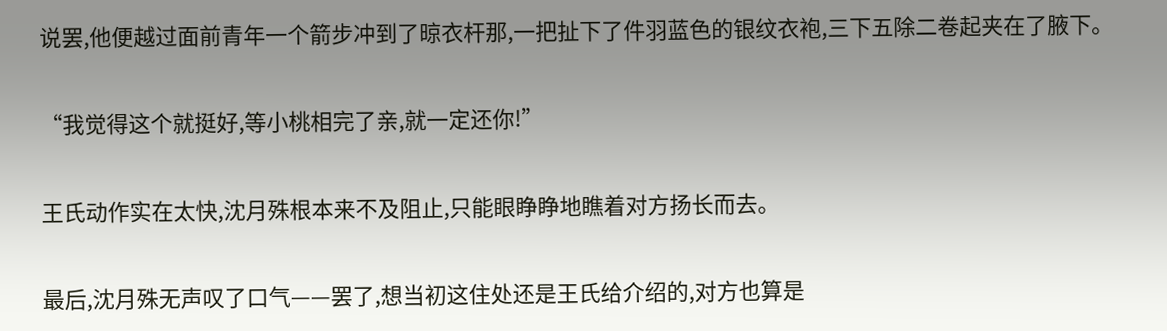说罢,他便越过面前青年一个箭步冲到了晾衣杆那,一把扯下了件羽蓝色的银纹衣袍,三下五除二卷起夹在了腋下。

“我觉得这个就挺好,等小桃相完了亲,就一定还你!”

王氏动作实在太快,沈月殊根本来不及阻止,只能眼睁睁地瞧着对方扬长而去。

最后,沈月殊无声叹了口气——罢了,想当初这住处还是王氏给介绍的,对方也算是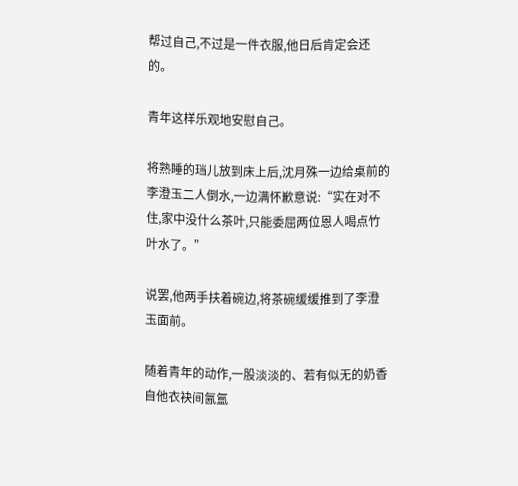帮过自己,不过是一件衣服,他日后肯定会还的。

青年这样乐观地安慰自己。

将熟睡的珰儿放到床上后,沈月殊一边给桌前的李澄玉二人倒水,一边满怀歉意说:“实在对不住,家中没什么茶叶,只能委屈两位恩人喝点竹叶水了。”

说罢,他两手扶着碗边,将茶碗缓缓推到了李澄玉面前。

随着青年的动作,一股淡淡的、若有似无的奶香自他衣袂间氤氲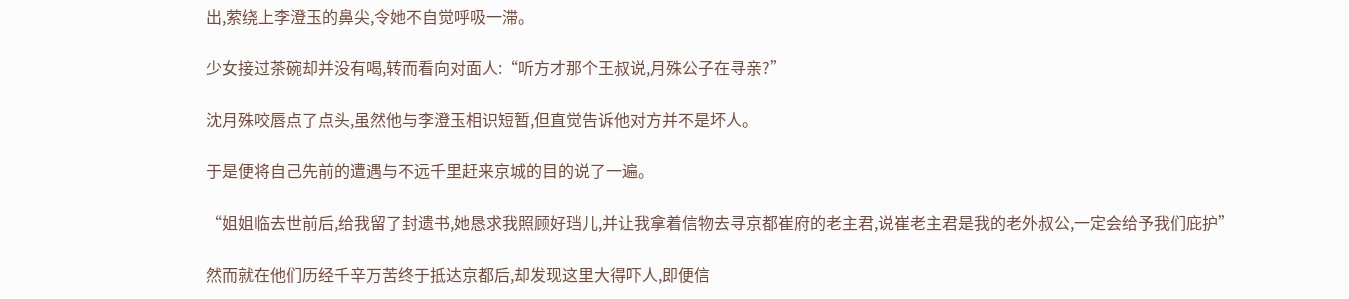出,萦绕上李澄玉的鼻尖,令她不自觉呼吸一滞。

少女接过茶碗却并没有喝,转而看向对面人:“听方才那个王叔说,月殊公子在寻亲?”

沈月殊咬唇点了点头,虽然他与李澄玉相识短暂,但直觉告诉他对方并不是坏人。

于是便将自己先前的遭遇与不远千里赶来京城的目的说了一遍。

“姐姐临去世前后,给我留了封遗书,她恳求我照顾好珰儿,并让我拿着信物去寻京都崔府的老主君,说崔老主君是我的老外叔公,一定会给予我们庇护”

然而就在他们历经千辛万苦终于抵达京都后,却发现这里大得吓人,即便信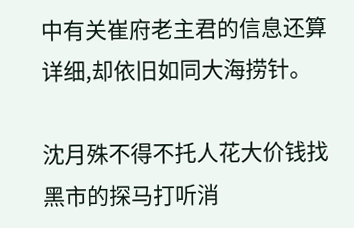中有关崔府老主君的信息还算详细,却依旧如同大海捞针。

沈月殊不得不托人花大价钱找黑市的探马打听消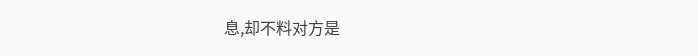息,却不料对方是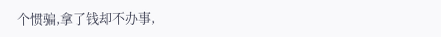个惯骗,拿了钱却不办事,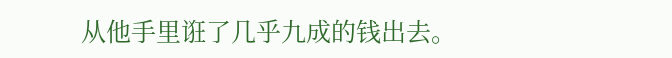从他手里诳了几乎九成的钱出去。